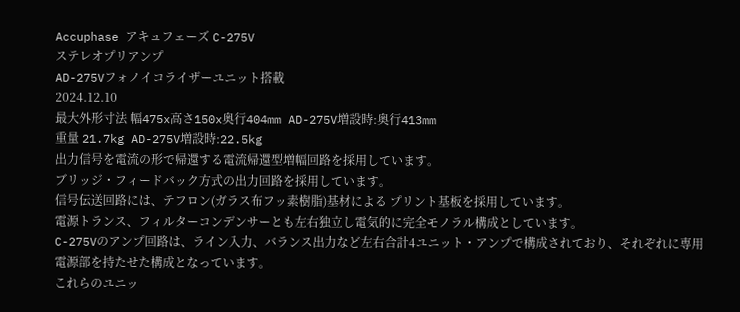Accuphase アキュフェーズ C-275V
ステレオプリアンプ
AD-275Vフォノイコライザーユニット搭載
2024.12.10
最大外形寸法 幅475x高さ150x奥行404mm AD-275V増設時:奥行413mm
重量 21.7kg AD-275V増設時:22.5kg
出力信号を電流の形で帰還する電流帰還型増幅回路を採用しています。
ブリッジ・フィードバック方式の出力回路を採用しています。
信号伝送回路には、テフロン(ガラス布フッ素樹脂)基材による プリント基板を採用しています。
電源トランス、フィルターコンデンサーとも左右独立し電気的に完全モノラル構成としています。
C-275Vのアンプ回路は、ライン入力、バランス出力など左右合計4ユニット・アンプで構成されており、それぞれに専用電源部を持たせた構成となっています。
これらのユニッ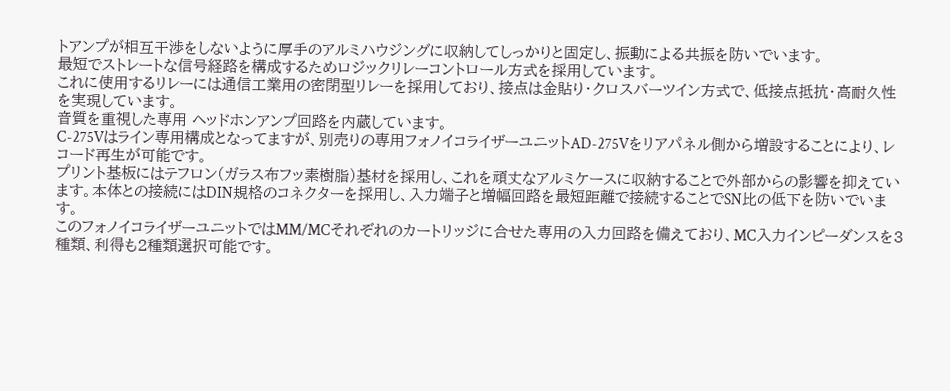トアンプが相互干渉をしないように厚手のアルミハウジングに収納してしっかりと固定し、振動による共振を防いでいます。
最短でストレートな信号経路を構成するためロジックリレーコントロール方式を採用しています。
これに使用するリレーには通信工業用の密閉型リレーを採用しており、接点は金貼り・クロスバーツイン方式で、低接点抵抗・高耐久性を実現しています。
音質を重視した専用 ヘッドホンアンプ回路を内蔵しています。
C-275Vはライン専用構成となってますが、別売りの専用フォノイコライザーユニットAD-275Vをリアパネル側から増設することにより、レコード再生が可能です。
プリント基板にはテフロン(ガラス布フッ素樹脂)基材を採用し、これを頑丈なアルミケースに収納することで外部からの影響を抑えています。本体との接続にはDIN規格のコネクターを採用し、入力端子と増幅回路を最短距離で接続することでSN比の低下を防いでいます。
このフォノイコライザーユニットではMM/MCそれぞれのカートリッジに合せた専用の入力回路を備えており、MC入力インピーダンスを3種類、利得も2種類選択可能です。